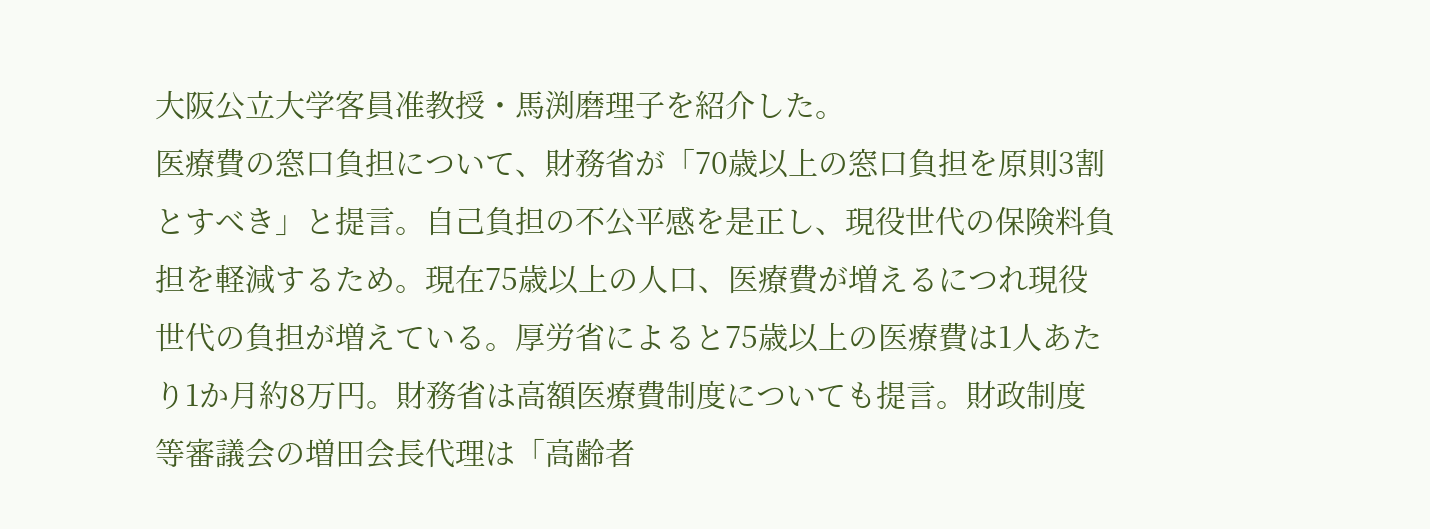大阪公立大学客員准教授・馬渕磨理子を紹介した。
医療費の窓口負担について、財務省が「70歳以上の窓口負担を原則3割とすべき」と提言。自己負担の不公平感を是正し、現役世代の保険料負担を軽減するため。現在75歳以上の人口、医療費が増えるにつれ現役世代の負担が増えている。厚労省によると75歳以上の医療費は1人あたり1か月約8万円。財務省は高額医療費制度についても提言。財政制度等審議会の増田会長代理は「高齢者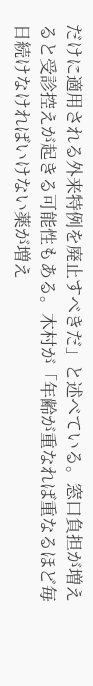だけに適用される外来特例を廃止すべきだ」と述べている。窓口負担が増えると受診控えが起きる可能性もある。木村が「年齢が重なれば重なるほど毎日続けなければいけない薬が増え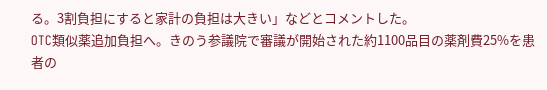る。3割負担にすると家計の負担は大きい」などとコメントした。
OTC類似薬追加負担へ。きのう参議院で審議が開始された約1100品目の薬剤費25%を患者の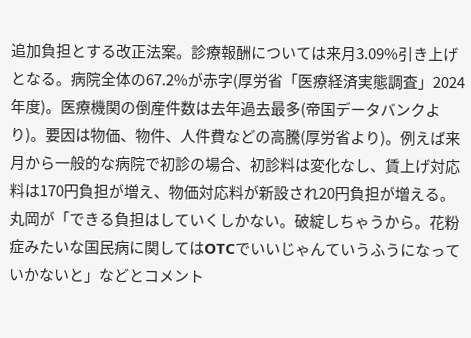追加負担とする改正法案。診療報酬については来月3.09%引き上げとなる。病院全体の67.2%が赤字(厚労省「医療経済実態調査」2024年度)。医療機関の倒産件数は去年過去最多(帝国データバンクより)。要因は物価、物件、人件費などの高騰(厚労省より)。例えば来月から一般的な病院で初診の場合、初診料は変化なし、賃上げ対応料は170円負担が増え、物価対応料が新設され20円負担が増える。丸岡が「できる負担はしていくしかない。破綻しちゃうから。花粉症みたいな国民病に関してはOTCでいいじゃんていうふうになっていかないと」などとコメント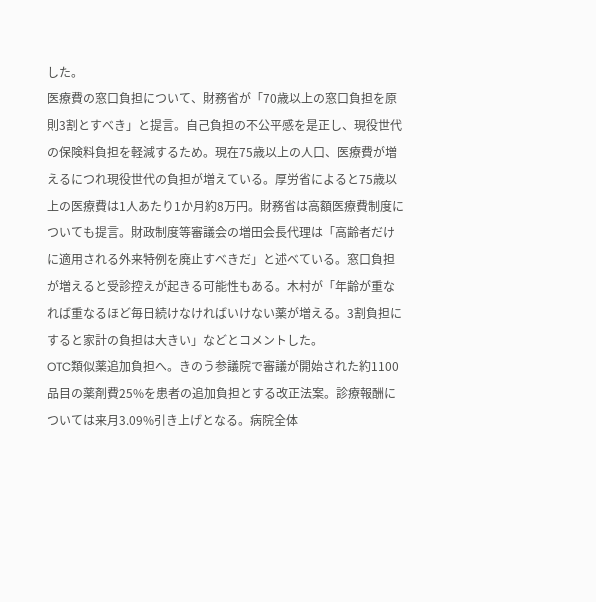した。
医療費の窓口負担について、財務省が「70歳以上の窓口負担を原則3割とすべき」と提言。自己負担の不公平感を是正し、現役世代の保険料負担を軽減するため。現在75歳以上の人口、医療費が増えるにつれ現役世代の負担が増えている。厚労省によると75歳以上の医療費は1人あたり1か月約8万円。財務省は高額医療費制度についても提言。財政制度等審議会の増田会長代理は「高齢者だけに適用される外来特例を廃止すべきだ」と述べている。窓口負担が増えると受診控えが起きる可能性もある。木村が「年齢が重なれば重なるほど毎日続けなければいけない薬が増える。3割負担にすると家計の負担は大きい」などとコメントした。
OTC類似薬追加負担へ。きのう参議院で審議が開始された約1100品目の薬剤費25%を患者の追加負担とする改正法案。診療報酬については来月3.09%引き上げとなる。病院全体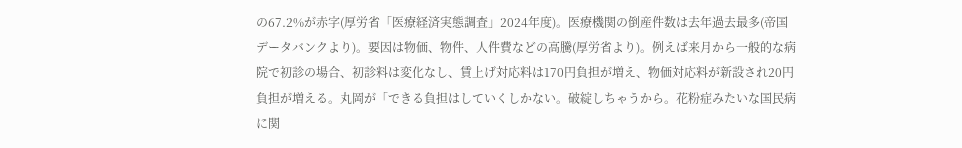の67.2%が赤字(厚労省「医療経済実態調査」2024年度)。医療機関の倒産件数は去年過去最多(帝国データバンクより)。要因は物価、物件、人件費などの高騰(厚労省より)。例えば来月から一般的な病院で初診の場合、初診料は変化なし、賃上げ対応料は170円負担が増え、物価対応料が新設され20円負担が増える。丸岡が「できる負担はしていくしかない。破綻しちゃうから。花粉症みたいな国民病に関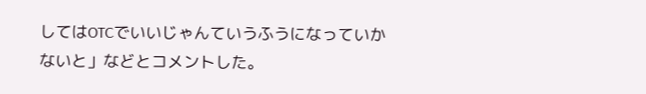してはOTCでいいじゃんていうふうになっていかないと」などとコメントした。